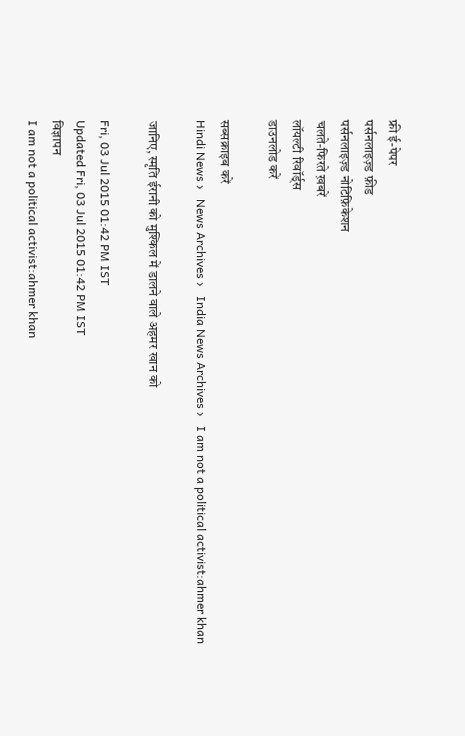फ्री ई-पेपर
पर्सनलाइज़्ड फ़ीड
पर्सनलाइज़्ड नोटिफ़िकेशन
चलते-फिरते ख़बरें
लॉयल्टी रिवॉर्ड्स
डाउनलोड करें

सब्सक्राइब करें
Hindi News ›   News Archives ›   India News Archives ›   I am not a political activist:ahmer khan

जानिए, स्मृति ईरानी को मुश्किल में डालने वाले अहमर खान को

Fri, 03 Jul 2015 01:42 PM IST
Updated Fri, 03 Jul 2015 01:42 PM IST
विज्ञापन
I am not a political activist:ahmer khan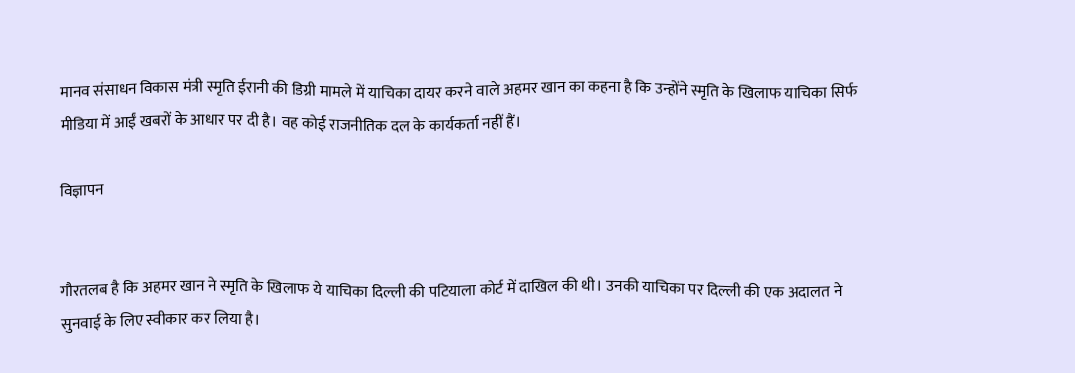मानव संसाधन विकास मंत्री स्मृति ईरानी की डिग्री मामले में याचिका दायर करने वाले अहमर खान का कहना है कि उन्होंने स्मृति के खिलाफ याचिका सिर्फ मीडिया में आईं खबरों के आधार पर दी है। वह कोई राजनीतिक दल के कार्यकर्ता नहीं हैं।

विज्ञापन


गौरतलब है कि अहमर खान ने स्मृति के खिलाफ ये याचिका दिल्ली की पटियाला कोर्ट में दाखिल की थी। उनकी याचिका पर दिल्ली की एक अदालत ने सुनवाई के लिए स्वीकार कर लिया है।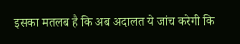इसका मतलब है कि अब अदालत ये जांच करेगी कि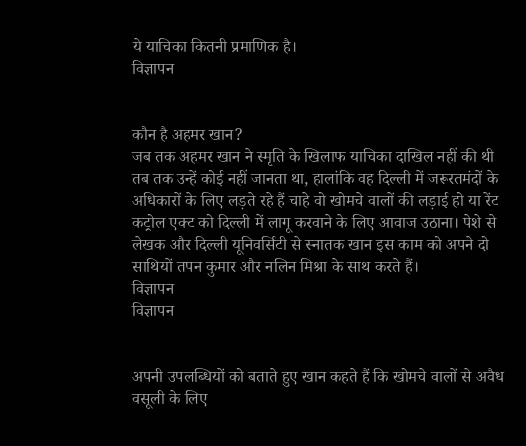ये याचिका कितनी प्रमाणिक है।
विज्ञापन


कौन है अहमर खान?
जब तक अहमर खान ने स्मृति के खिलाफ याचिका दाखिल नहीं की थी तब तक उन्हें कोई नहीं जानता था, हालांकि वह दिल्ली में जरूरतमंदों के अधिकारों के लिए लड़ते रहे हैं चाहे वो खोमचे वालों की लड़ाई हो या रेंट कट्रोल एक्ट को दिल्ली में लागू करवाने के लिए आवाज उठाना। पेशे से लेखक और दिल्ली यूनिवर्सिटी से स्नातक खान इस काम को अपने दो साथियों तपन कुमार और नलिन मिश्रा के साथ करते हैं।
विज्ञापन
विज्ञापन


अपनी उपलब्धियों को बताते हुए खान कहते हैं कि खोमचे वालों से अवैध वसूली के लिए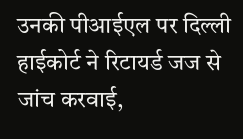उनकी पीआईएल पर दिल्ली हाईकोर्ट ने रिटायर्ड जज से जांच करवाई,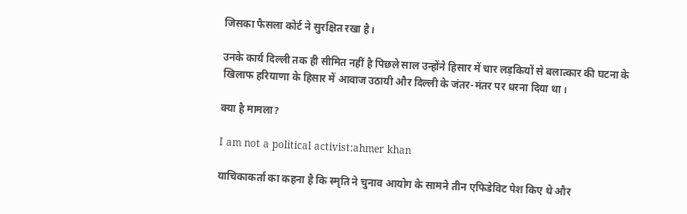जिसका फैसला कोर्ट ने सुरक्षित रखा है।

उनके कार्य दिल्ली तक ही सीमित नहीं है पिछले साल उन्होंने हिसार में चार लड़कियों से बलात्कार की घटना के खिलाफ हरियाणा के हिसार में आवाज उठायी और दिल्ली के जंतर-मंतर पर धरना दिया था।

क्या है मामला?

I am not a political activist:ahmer khan

याचिकाकर्ता का कहना है कि स्मृति ने चुनाव आयोग के सामने तीन एफिडेविट पेश किए थे और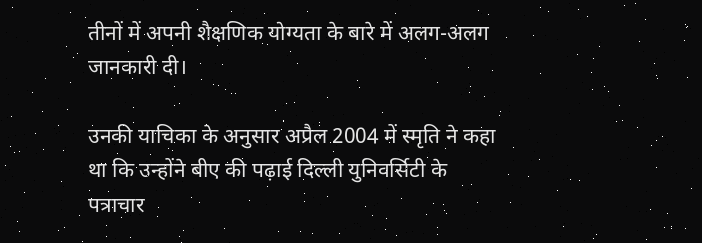तीनों में अपनी शैक्षणिक योग्यता के बारे में अलग-अलग जानकारी दी।

उनकी याचिका के अनुसार अप्रैल 2004 में स्मृति ने कहा था कि उन्होंने बीए की पढ़ाई दिल्ली युनिवर्सिटी के पत्राचार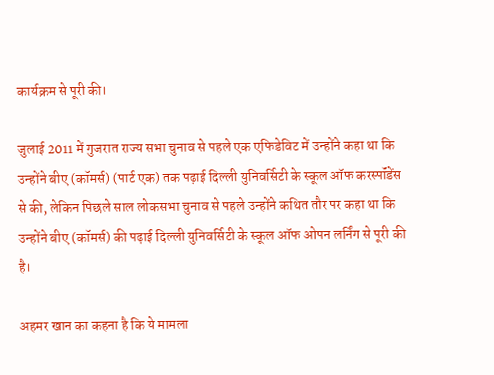कार्यक्रम से पूरी की।

जुलाई 2011 में गुजरात राज्य सभा चुनाव से पहले एक एफिडेविट में उन्होंने कहा था कि उन्होंने बीए (कॉमर्स) (पार्ट एक) तक पढ़ाई दिल्ली युनिवर्सिटी के स्कूल ऑफ करस्पॉंडेंस से की, लेकिन पिछले साल लोकसभा चुनाव से पहले उन्होंने कथित तौर पर कहा था कि उन्होंने बीए (कॉमर्स) की पढ़ाई दिल्ली युनिवर्सिटी के स्कूल ऑफ ओपन लर्निंग से पूरी की है।

अहमर खान का कहना है कि ये मामला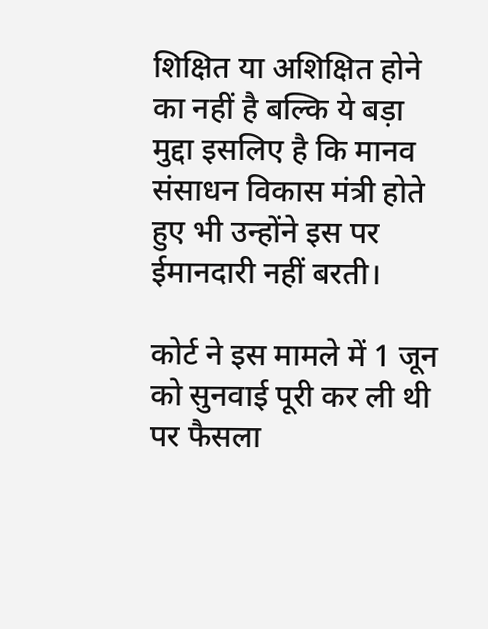शिक्षित या अशिक्षित होने का नहीं है बल्कि ये बड़ा मुद्दा इसलिए है कि मानव संसाधन विकास मंत्री होते हुए भी उन्होंने इस पर ईमानदारी नहीं बरती।

कोर्ट ने इस मामले में 1 जून को सुनवाई पूरी कर ली थी पर फैसला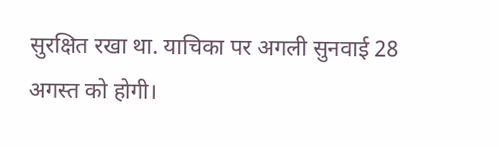सुरक्षित रखा था. याचिका पर अगली सुनवाई 28 अगस्त को होगी।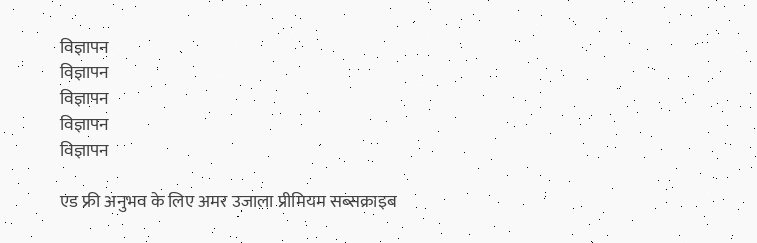विज्ञापन
विज्ञापन
विज्ञापन
विज्ञापन
विज्ञापन

एड फ्री अनुभव के लिए अमर उजाला प्रीमियम सब्सक्राइब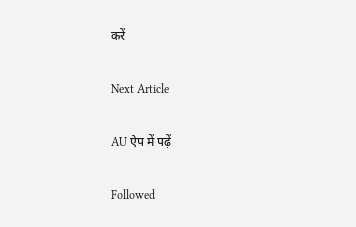करें

Next Article

AU ऐप में पढ़ें

Followed